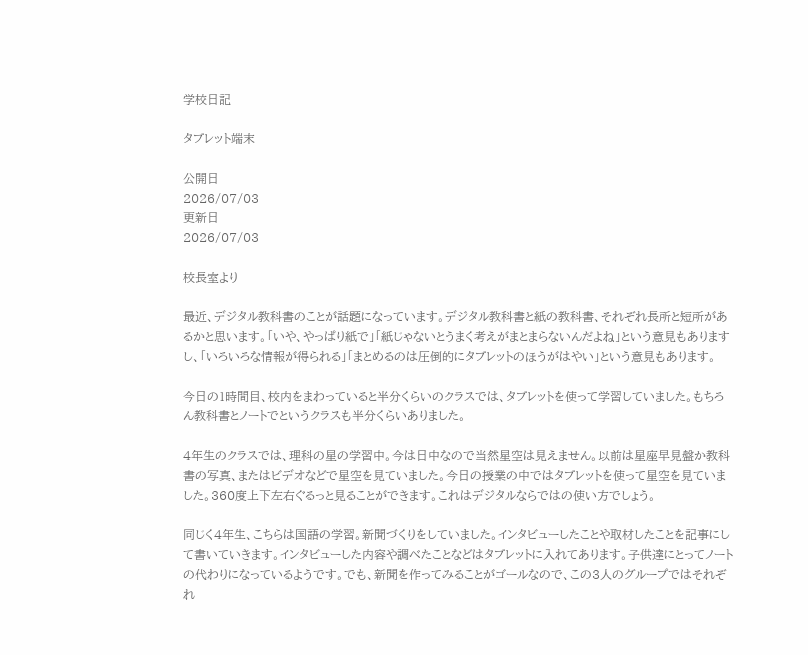学校日記

タブレット端末

公開日
2026/07/03
更新日
2026/07/03

校長室より

最近、デジタル教科書のことが話題になっています。デジタル教科書と紙の教科書、それぞれ長所と短所があるかと思います。「いや、やっぱり紙で」「紙じゃないとうまく考えがまとまらないんだよね」という意見もありますし、「いろいろな情報が得られる」「まとめるのは圧倒的にタブレットのほうがはやい」という意見もあります。

今日の1時間目、校内をまわっていると半分くらいのクラスでは、タブレットを使って学習していました。もちろん教科書とノートでというクラスも半分くらいありました。

4年生のクラスでは、理科の星の学習中。今は日中なので当然星空は見えません。以前は星座早見盤か教科書の写真、またはビデオなどで星空を見ていました。今日の授業の中ではタブレットを使って星空を見ていました。360度上下左右ぐるっと見ることができます。これはデジタルならではの使い方でしょう。

同じく4年生、こちらは国語の学習。新聞づくりをしていました。インタビューしたことや取材したことを記事にして書いていきます。インタビューした内容や調べたことなどはタブレットに入れてあります。子供達にとってノートの代わりになっているようです。でも、新聞を作ってみることがゴールなので、この3人のグループではそれぞれ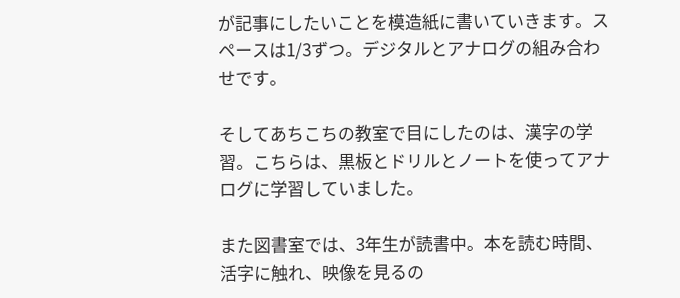が記事にしたいことを模造紙に書いていきます。スペースは1/3ずつ。デジタルとアナログの組み合わせです。

そしてあちこちの教室で目にしたのは、漢字の学習。こちらは、黒板とドリルとノートを使ってアナログに学習していました。

また図書室では、3年生が読書中。本を読む時間、活字に触れ、映像を見るの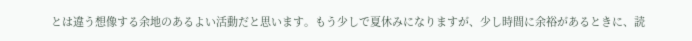とは違う想像する余地のあるよい活動だと思います。もう少しで夏休みになりますが、少し時間に余裕があるときに、読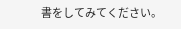書をしてみてください。